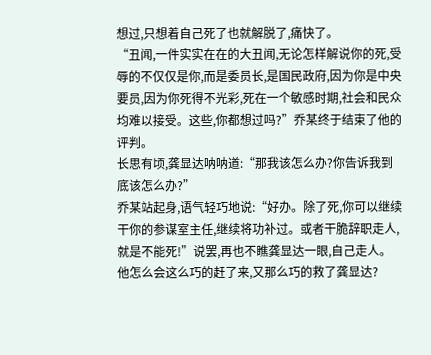想过,只想着自己死了也就解脱了,痛快了。
“丑闻,一件实实在在的大丑闻,无论怎样解说你的死,受辱的不仅仅是你,而是委员长,是国民政府,因为你是中央要员,因为你死得不光彩,死在一个敏感时期,社会和民众均难以接受。这些,你都想过吗?”乔某终于结束了他的评判。
长思有顷,龚显达呐呐道:“那我该怎么办?你告诉我到底该怎么办?”
乔某站起身,语气轻巧地说:“好办。除了死,你可以继续干你的参谋室主任,继续将功补过。或者干脆辞职走人,就是不能死!”说罢,再也不瞧龚显达一眼,自己走人。
他怎么会这么巧的赶了来,又那么巧的救了龚显达?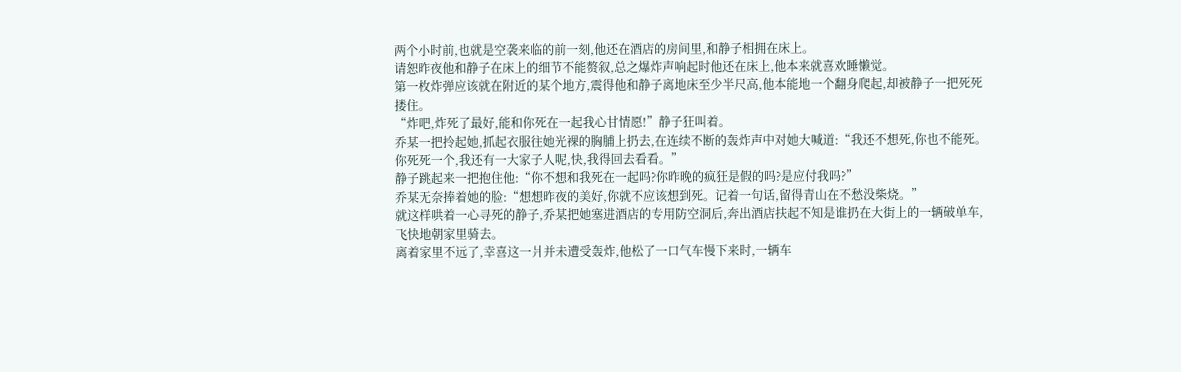两个小时前,也就是空袭来临的前一刻,他还在酒店的房间里,和静子相拥在床上。
请恕昨夜他和静子在床上的细节不能赘叙,总之爆炸声响起时他还在床上,他本来就喜欢睡懒觉。
第一枚炸弹应该就在附近的某个地方,震得他和静子离地床至少半尺高,他本能地一个翻身爬起,却被静子一把死死搂住。
“炸吧,炸死了最好,能和你死在一起我心甘情愿!”静子狂叫着。
乔某一把拎起她,抓起衣服往她光裸的胸脯上扔去,在连续不断的轰炸声中对她大喊道:“我还不想死,你也不能死。你死死一个,我还有一大家子人呢,快,我得回去看看。”
静子跳起来一把抱住他:“你不想和我死在一起吗?你昨晚的疯狂是假的吗?是应付我吗?”
乔某无奈捧着她的脸:“想想昨夜的美好,你就不应该想到死。记着一句话,留得青山在不愁没柴烧。”
就这样哄着一心寻死的静子,乔某把她塞进酒店的专用防空洞后,奔出酒店扶起不知是谁扔在大街上的一辆破单车,飞快地朝家里骑去。
离着家里不远了,幸喜这一爿并未遭受轰炸,他松了一口气车慢下来时,一辆车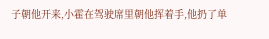子朝他开来,小霍在驾驶席里朝他挥着手,他扔了单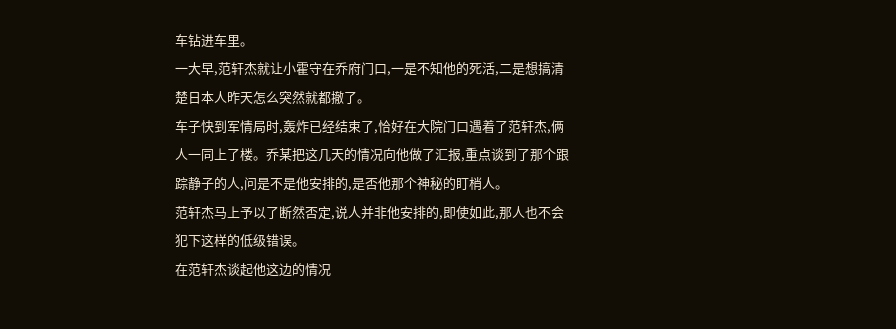车钻进车里。
一大早,范轩杰就让小霍守在乔府门口,一是不知他的死活,二是想搞清楚日本人昨天怎么突然就都撤了。
车子快到军情局时,轰炸已经结束了,恰好在大院门口遇着了范轩杰,俩人一同上了楼。乔某把这几天的情况向他做了汇报,重点谈到了那个跟踪静子的人,问是不是他安排的,是否他那个神秘的盯梢人。
范轩杰马上予以了断然否定,说人并非他安排的,即使如此,那人也不会犯下这样的低级错误。
在范轩杰谈起他这边的情况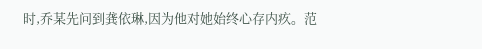时,乔某先问到龚依琳,因为他对她始终心存内疚。范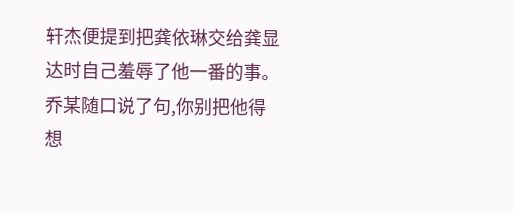轩杰便提到把龚依琳交给龚显达时自己羞辱了他一番的事。
乔某随口说了句,你别把他得想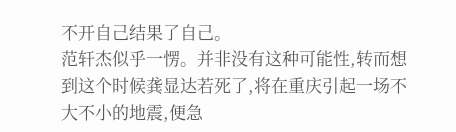不开自己结果了自己。
范轩杰似乎一愣。并非没有这种可能性,转而想到这个时候龚显达若死了,将在重庆引起一场不大不小的地震,便急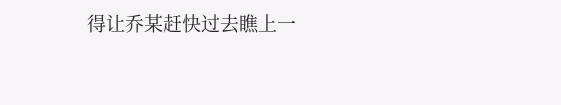得让乔某赶快过去瞧上一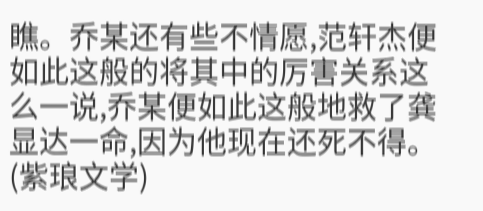瞧。乔某还有些不情愿,范轩杰便如此这般的将其中的厉害关系这么一说,乔某便如此这般地救了龚显达一命,因为他现在还死不得。
(紫琅文学)